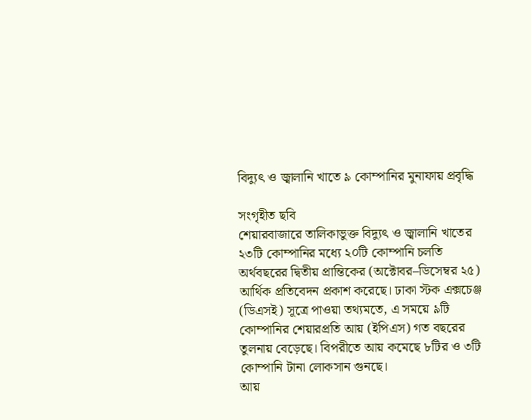বিদ্যুৎ ও জ্বালানি খাতে ৯ কোম্পানির মুনাফায় প্রবৃদ্ধি

সংগৃহীত ছবি
শেয়ারবাজারে তালিকাভুক্ত বিদ্যুৎ ও জ্বালানি খাতের ২৩টি কোম্পানির মধ্যে ২০টি কোম্পানি চলতি অর্থবছরের দ্বিতীয় প্রান্তিকের (অক্টোবর–ডিসেম্বর ২৫) আর্থিক প্রতিবেদন প্রকাশ করেছে। ঢাকা স্টক এক্সচেঞ্জ (ডিএসই) সূত্রে পাওয়া তথ্যমতে, এ সময়ে ৯টি কোম্পানির শেয়ারপ্রতি আয় (ইপিএস) গত বছরের তুলনায় বেড়েছে। বিপরীতে আয় কমেছে ৮টির ও ৩টি কোম্পানি টানা লোকসান গুনছে।
আয়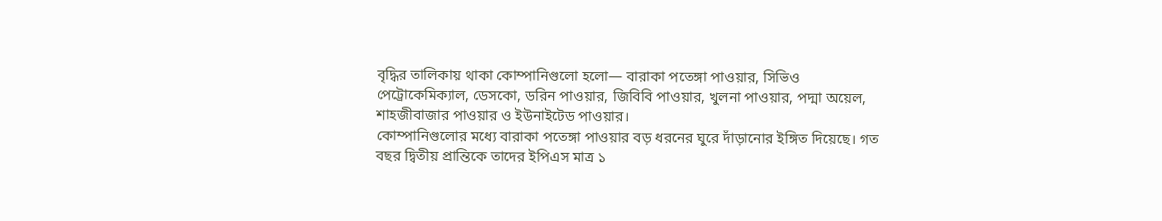বৃদ্ধির তালিকায় থাকা কোম্পানিগুলো হলো— বারাকা পতেঙ্গা পাওয়ার, সিভিও পেট্রোকেমিক্যাল, ডেসকো, ডরিন পাওয়ার, জিবিবি পাওয়ার, খুলনা পাওয়ার, পদ্মা অয়েল, শাহজীবাজার পাওয়ার ও ইউনাইটেড পাওয়ার।
কোম্পানিগুলোর মধ্যে বারাকা পতেঙ্গা পাওয়ার বড় ধরনের ঘুরে দাঁড়ানোর ইঙ্গিত দিয়েছে। গত বছর দ্বিতীয় প্রান্তিকে তাদের ইপিএস মাত্র ১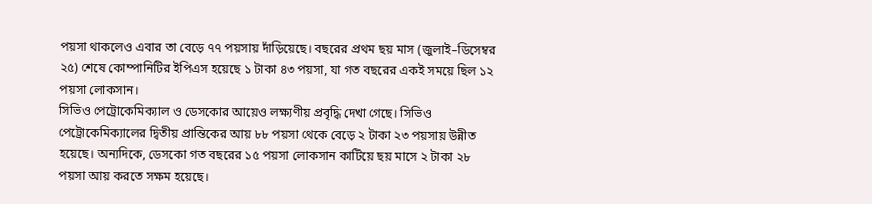পয়সা থাকলেও এবার তা বেড়ে ৭৭ পয়সায় দাঁড়িয়েছে। বছরের প্রথম ছয় মাস (জুলাই–ডিসেম্বর ২৫) শেষে কোম্পানিটির ইপিএস হয়েছে ১ টাকা ৪৩ পয়সা, যা গত বছরের একই সময়ে ছিল ১২ পয়সা লোকসান।
সিভিও পেট্রোকেমিক্যাল ও ডেসকোর আয়েও লক্ষ্যণীয় প্রবৃদ্ধি দেখা গেছে। সিভিও পেট্রোকেমিক্যালের দ্বিতীয় প্রান্তিকের আয় ৮৮ পয়সা থেকে বেড়ে ২ টাকা ২৩ পয়সায় উন্নীত হয়েছে। অন্যদিকে, ডেসকো গত বছরের ১৫ পয়সা লোকসান কাটিয়ে ছয় মাসে ২ টাকা ২৮ পয়সা আয় করতে সক্ষম হয়েছে।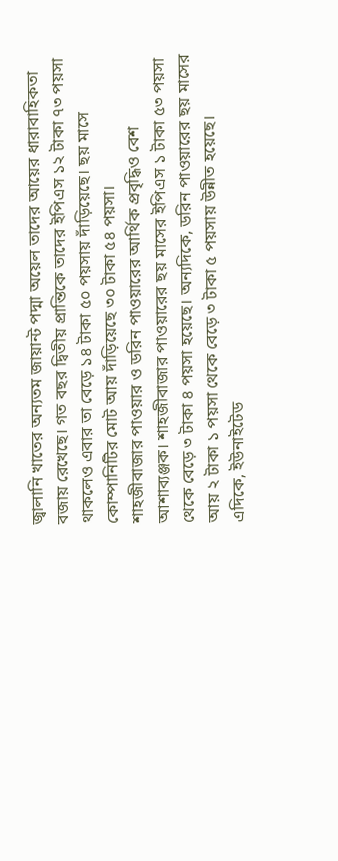জ্বালানি খাতের অন্যতম জায়ান্ট পদ্মা অয়েল তাদের আয়ের ধারাবাহিকতা বজায় রেখেছে। গত বছর দ্বিতীয় প্রান্তিকে তাদের ইপিএস ১২ টাকা ৭৩ পয়সা থাকলেও এবার তা বেড়ে ১৪ টাকা ৫০ পয়সায় দাঁড়িয়েছে। ছয় মাসে কোম্পানিটির মোট আয় দাঁড়িয়েছে ৩০ টাকা ৫৪ পয়সা।
শাহজীবাজার পাওয়ার ও ডরিন পাওয়ারের আর্থিক প্রবৃদ্ধিও বেশ আশাব্যঞ্জক। শাহজীবাজার পাওয়ারের ছয় মাসের ইপিএস ১ টাকা ৫৩ পয়সা থেকে বেড়ে ৩ টাকা ৪ পয়সা হয়েছে। অন্যদিকে, ডরিন পাওয়ারের ছয় মাসের আয় ২ টাকা ১ পয়সা থেকে বেড়ে ৩ টাকা ৫ পয়সায় উন্নীত হয়েছে।
এদিকে, ইউনাইটেড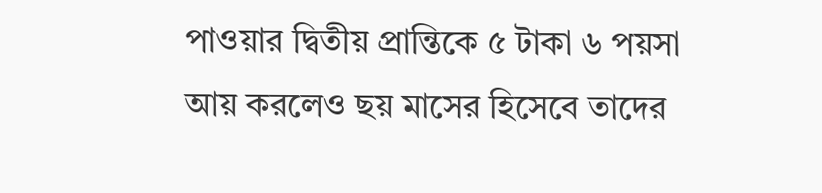পাওয়ার দ্বিতীয় প্রান্তিকে ৫ টাকা ৬ পয়সা আয় করলেও ছয় মাসের হিসেবে তাদের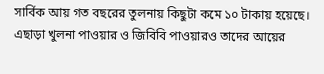সার্বিক আয় গত বছরের তুলনায় কিছুটা কমে ১০ টাকায় হয়েছে। এছাড়া খুলনা পাওয়ার ও জিবিবি পাওয়ারও তাদের আয়ের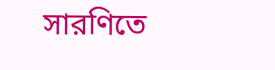সারণিতে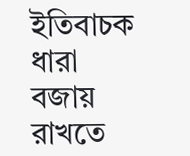ইতিবাচক ধারা বজায় রাখতে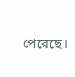পেরেছে।